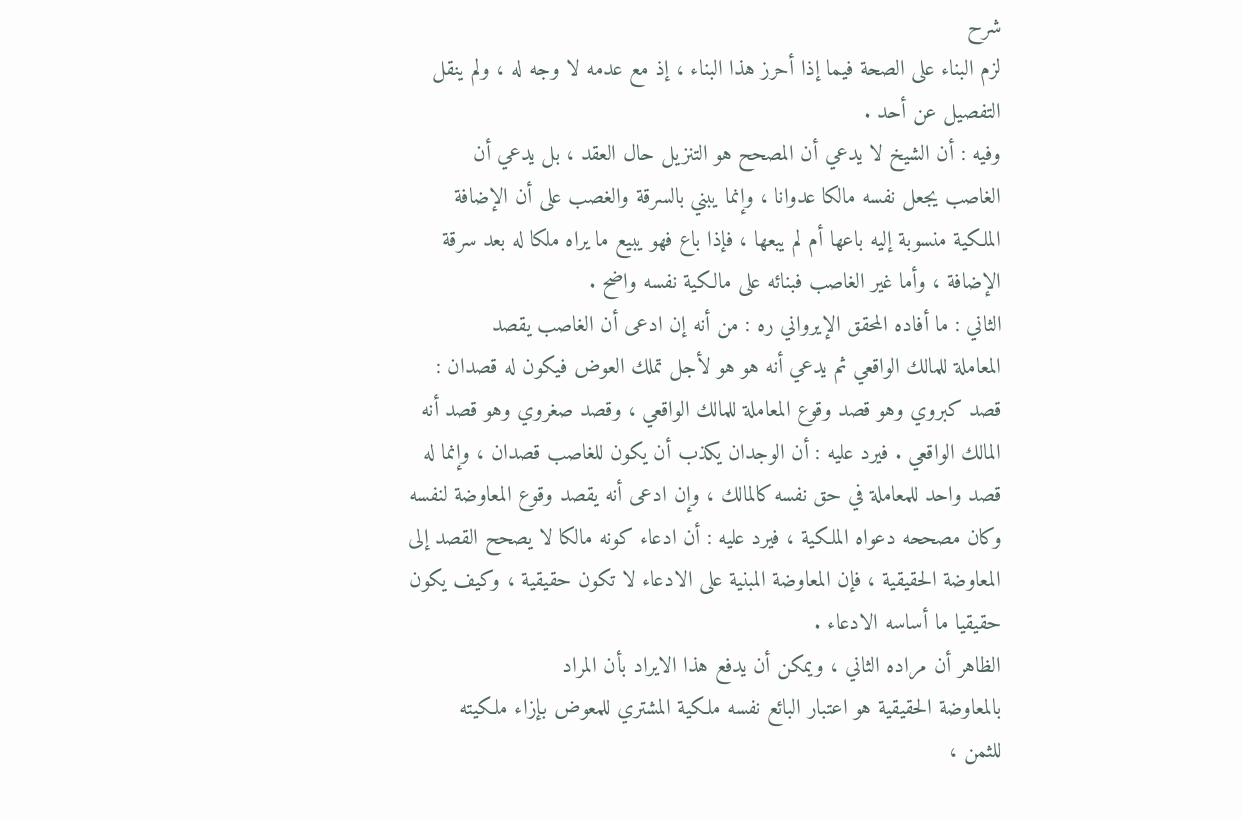شرح
لزم البناء على الصحة فيما إذا أحرز هذا البناء ، إذ مع عدمه لا وجه له ، ولم ينقل
التفصيل عن أحد .
وفيه : أن الشيخ لا يدعي أن المصحح هو التنزيل حال العقد ، بل يدعي أن
الغاصب يجعل نفسه مالكا عدوانا ، وإنما يبني بالسرقة والغصب على أن الإضافة
الملكية منسوبة إليه باعها أم لم يبعها ، فإذا باع فهو يبيع ما يراه ملكا له بعد سرقة
الإضافة ، وأما غير الغاصب فبنائه على مالكية نفسه واضح .
الثاني : ما أفاده المحقق الإيرواني ره : من أنه إن ادعى أن الغاصب يقصد
المعاملة للمالك الواقعي ثم يدعي أنه هو هو لأجل تملك العوض فيكون له قصدان :
قصد كبروي وهو قصد وقوع المعاملة للمالك الواقعي ، وقصد صغروي وهو قصد أنه
المالك الواقعي . فيرد عليه : أن الوجدان يكذب أن يكون للغاصب قصدان ، وإنما له
قصد واحد للمعاملة في حق نفسه كالمالك ، وإن ادعى أنه يقصد وقوع المعاوضة لنفسه
وكان مصححه دعواه الملكية ، فيرد عليه : أن ادعاء كونه مالكا لا يصحح القصد إلى
المعاوضة الحقيقية ، فإن المعاوضة المبنية على الادعاء لا تكون حقيقية ، وكيف يكون
حقيقيا ما أساسه الادعاء .
الظاهر أن مراده الثاني ، ويمكن أن يدفع هذا الايراد بأن المراد
بالمعاوضة الحقيقية هو اعتبار البائع نفسه ملكية المشتري للمعوض بإزاء ملكيته
للثمن ،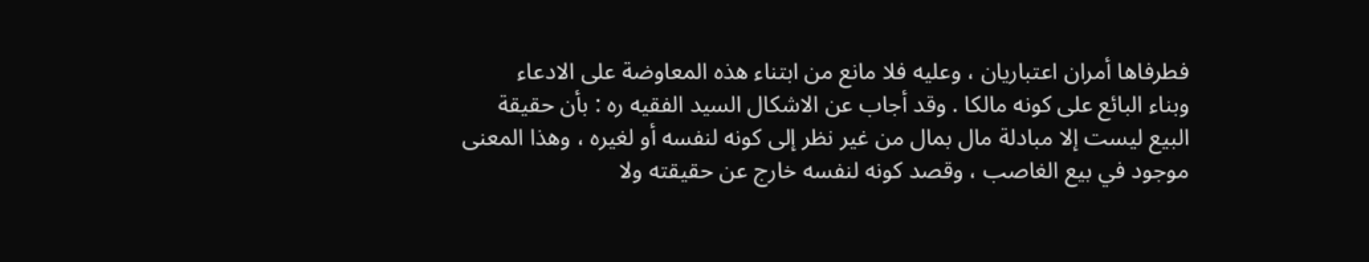فطرفاها أمران اعتباريان ، وعليه فلا مانع من ابتناء هذه المعاوضة على الادعاء
وبناء البائع على كونه مالكا . وقد أجاب عن الاشكال السيد الفقيه ره : بأن حقيقة
البيع ليست إلا مبادلة مال بمال من غير نظر إلى كونه لنفسه أو لغيره ، وهذا المعنى
موجود في بيع الغاصب ، وقصد كونه لنفسه خارج عن حقيقته ولا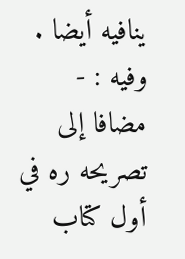ينافيه أيضا .
وفيه : - مضافا إلى تصريحه ره في أول كتاب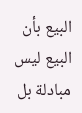البيع بأن البيع ليس مبادلة بل